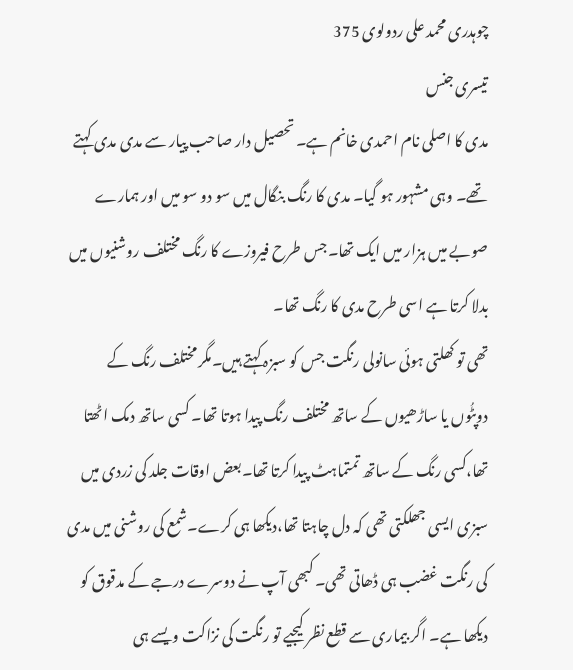چوہدری محمد علی ردولوی 375
تیسری جنس
مدی کا اصلی نام احمدی خانم ہے۔ تحصیل دار صاحب پیار سے مدی مدی کہتے تھے۔ وہی مشہور ہو گیا۔ مدی کا رنگ بنگال میں سو دو سو میں اور ہمارے صوبے میں ہزار میں ایک تھا۔جس طرح فیروزے کا رنگ مختلف روشنیوں میں بدلا کرتا ہے اسی طرح مدی کا رنگ تھا۔
تھی تو کھلتی ہوئی سانولی رنگت جس کو سبزہ کہتے ہیں۔مگر مختلف رنگ کے دوپٹُوں یا ساڑھیوں کے ساتھ مختلف رنگ پیدا ہوتا تھا۔ کسی ساتھ دمک اٹھتا تھا،کسی رنگ کے ساتھ تمتماہٹ پیدا کرتا تھا۔بعض اوقات جلد کی زردی میں سبزی ایسی جھلکتی تھی کہ دل چاہتا تھا،دیکھا ہی کرے۔شمع کی روشنی میں مدی کی رنگت غضب ہی ڈھاتی تھی۔ کبھی آپ نے دوسرے درجے کے مدقوق کو دیکھا ہے۔ اگر بیماری سے قطع نظر کیجیے تو رنگت کی نزاکت ویسے ہی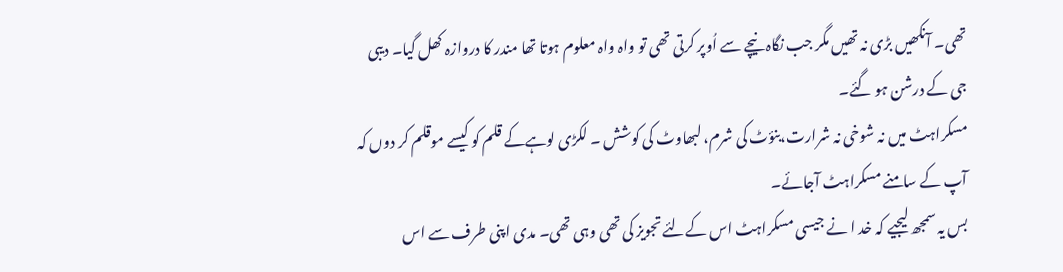تھی۔ آنکھیں بڑی نہ تھیں مگر جب نگاہ نیچے سے اُوپر کرتی تھی تو واہ واہ معلوم ہوتا تھا مندر کا دروازہ کھل گیا۔ دیبی جی کے درشن ہو گئے۔
مسکراہٹ میں نہ شوخی نہ شرارت،بنؤٹ کی شرم، لبھاوٹ کی کوشش ۔ لکڑی لوہےکے قلم کو کیسے موقلم کر دوں کہ آپ کے سامنے مسکراہٹ آجائے۔
بس یہ سمجھ لیجیے کہ خد ا نے جیسی مسکراہٹ اس کےلئے تجویز کی تھی وہی تھی۔ مدی اپنی طرف سے اس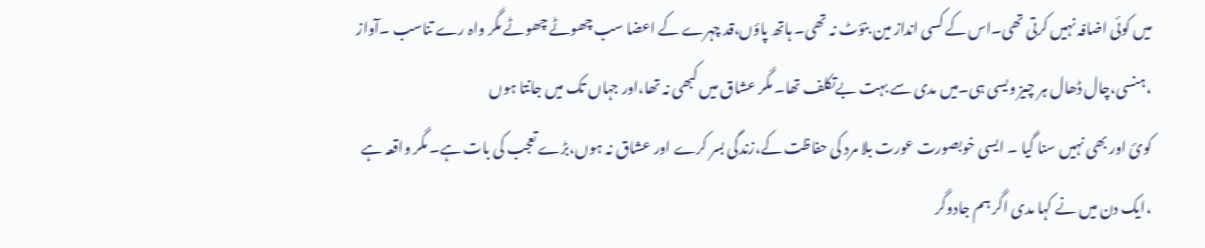میں کوئی اضافہ نہیں کرتی تھی۔اس کے کسی انداز مین بنؤٹ نہ تھی۔ ہاتھ پاؤں،قد چہرے کے اعضا سب چھوٹے چھوٹے مگر واہ رے تناسب ۔آواز ،ہنسی،چال ڈھال ہر چیز ویسی ہی۔میں مدی سے بہت بےتکلف تھا۔ مگر عشاق میں کبھی نہ تھا،اور جہاں تک میں جانتا ہوں
کوئ اور بھی نہیں سنا گیا ۔ ایسی خوبصورت عورت بلا مرد کی حفاظت کے،زندگی بسر کرے اور عشاق نہ ہوں،بڑے تعجب کی بات ہے۔ مگر واقعہ ہے ،ایک دن میں نے کہا مدی اگر ہم جادوگر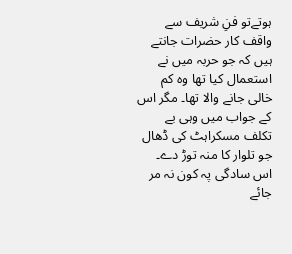ہوتےتو فنِ شریف سے واقف کار حضرات جانتے ہیں کہ جو حربہ میں نے استعمال کیا تھا وہ کم خالی جانے والا تھا۔ مگر اس کے جواب میں وہی بے تکلف مسکراہٹ کی ڈھال جو تلوار کا منہ توڑ دے۔
اس سادگی پہ کون نہ مر جائے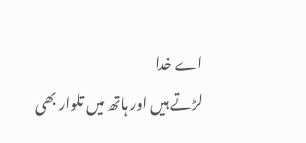اے خدا
لڑتے ہیں اور ہاتھ میں تلوار بھی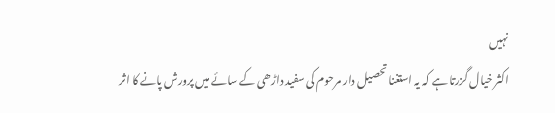نہیں
اکثر خیال گزرتا ہے کہ یہ استغنا تحصیل دار مرحوم کی سفید داڑھی کے سائے میں پرورش پانے کا اثر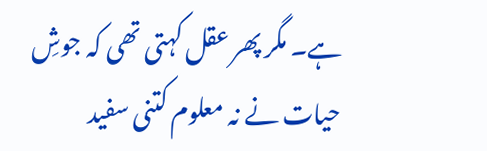ہے۔ مگر پھر عقل کہتی تھی کہ جوشِ حیات نے نہ معلوم کتنی سفید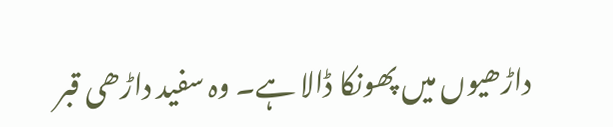داڑھیوں میں پھونکا ڈالا ہے۔ وہ سفید داڑھی قبر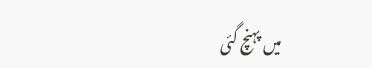میں پہنچ گئی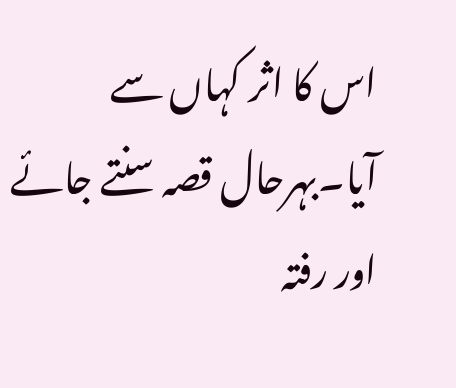اس کا اثر کہاں سے آیا۔بہرحال قصہ سنتے جائے اور رفتہ